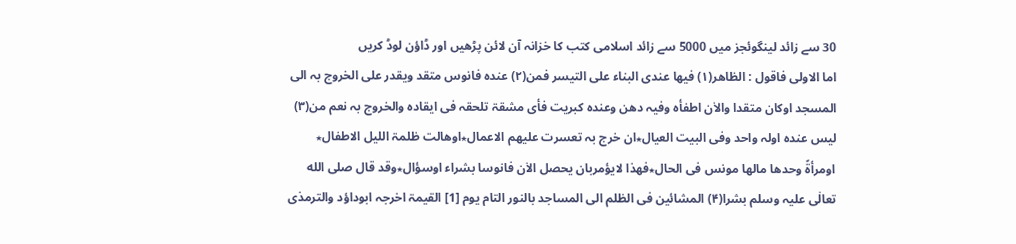30 سے زائد لینگوئجز میں 5000 سے زائد اسلامی کتب کا خزانہ آن لائن پڑھیں اور ڈاؤن لوڈ کریں
اما الاولی فاقول : الظاھر(۱) فیھا عندی البناء علی التیسر فمن(۲) عندہ فانوس متقد ویقدر علی الخروج بہ الی المسجد اوکان متقدا والاٰن اطفأہ وفیہ دھن وعندہ کبریت فأی مشقۃ تلحقہ فی ایقادہ والخروج بہ نعم من(۳) لیس عندہ اولہ واحد وفی البیت العیال٭ان خرج بہ تعسرت علیھم الاعمال٭اوھالت ظلمۃ اللیل الاطفال٭ اومرأۃً وحدھا مالھا مونس فی الحال٭فھذا لایؤمربان یحصل الاٰن فانوسا بشراء اوسؤال٭وقد قال صلی الله تعالٰی علیہ وسلم بشرا(۴) المشائین فی الظلم الی المساجد بالنور التام یوم [1] القیمۃ اخرجہ ابوداؤد والترمذی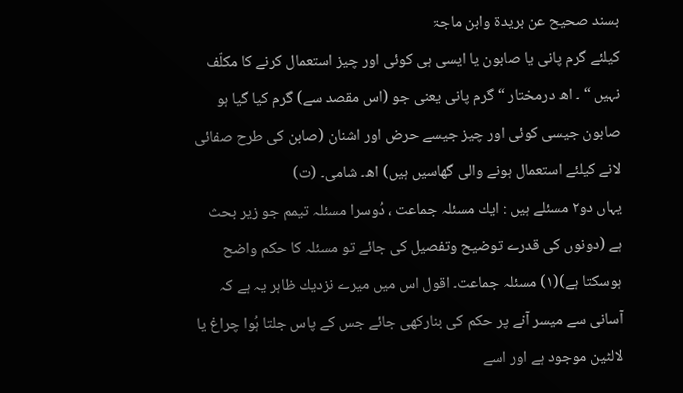بسند صحیح عن بریدۃ وابن ماجۃ
کیلئے گرم پانی یا صابون یا ایسی ہی کوئی اور چیز استعمال کرنے کا مکلّف نہیں “ ۔ اھ درمختار “ گرم پانی یعنی جو (اس مقصد سے) گرم کیا گیا ہو صابون جیسی کوئی اور چیز جیسے حرض اور اشنان (صابن کی طرح صفائی لانے کیلئے استعمال ہونے والی گھاسیں ہیں) اھ۔ شامی۔ (ت)
یہاں دو۲ مسئلے ہیں : ایك مسئلہ جماعت ، دُوسرا مسئلہ تیمم جو زیر بحث ہے (دونوں کی قدرے توضیح وتفصیل کی جائے تو مسئلہ کا حکم واضح ہوسکتا ہے)(۱) مسئلہ جماعت۔ اقول اس میں میرے نزدیك ظاہر یہ ہے کہ آسانی سے میسر آنے پر حکم کی بنارکھی جائے جس کے پاس جلتا ہُوا چراغ یا لالٹین موجود ہے اور اسے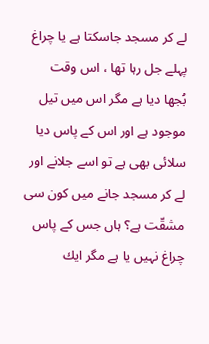لے کر مسجد جاسکتا ہے یا چراغ پہلے جل رہا تھا ، اس وقت بُجھا دیا ہے مگر اس میں تیل موجود ہے اور اس کے پاس دیا سلائی بھی ہے تو اسے جلانے اور لے کر مسجد جانے میں کون سی مشقّت ہے؟ ہاں جس کے پاس چراغ نہیں یا ہے مگر ایك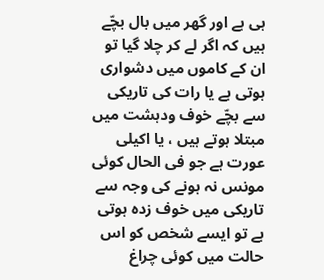ہی ہے اور گھر میں بال بچّے ہیں کہ اگر لے کر چلا گیا تو ان کے کاموں میں دشواری ہوتی ہے یا رات کی تاریکی سے بچّے خوف ودہشت میں مبتلا ہوتے ہیں ، یا اکیلی عورت ہے جو فی الحال کوئی مونس نہ ہونے کی وجہ سے تاریکی میں خوف زدہ ہوتی ہے تو ایسے شخص کو اس حالت میں کوئی چراغ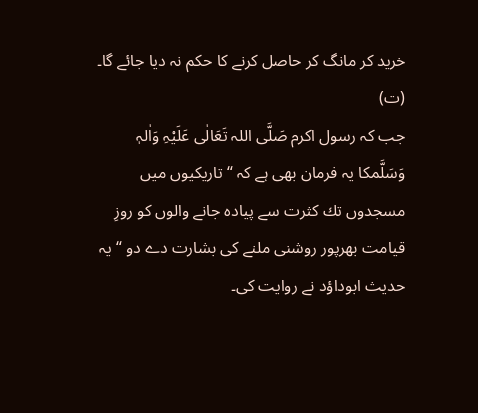خرید کر مانگ کر حاصل کرنے کا حکم نہ دیا جائے گا۔ (ت)
جب کہ رسول اکرم صَلَّی اللہ تَعَالٰی عَلَیْہِ وَاٰلہٖ وَسَلَّمکا یہ فرمان بھی ہے کہ “ تاریکیوں میں مسجدوں تك کثرت سے پیادہ جانے والوں کو روزِ قیامت بھرپور روشنی ملنے کی بشارت دے دو “ یہ حدیث ابوداؤد نے روایت کی۔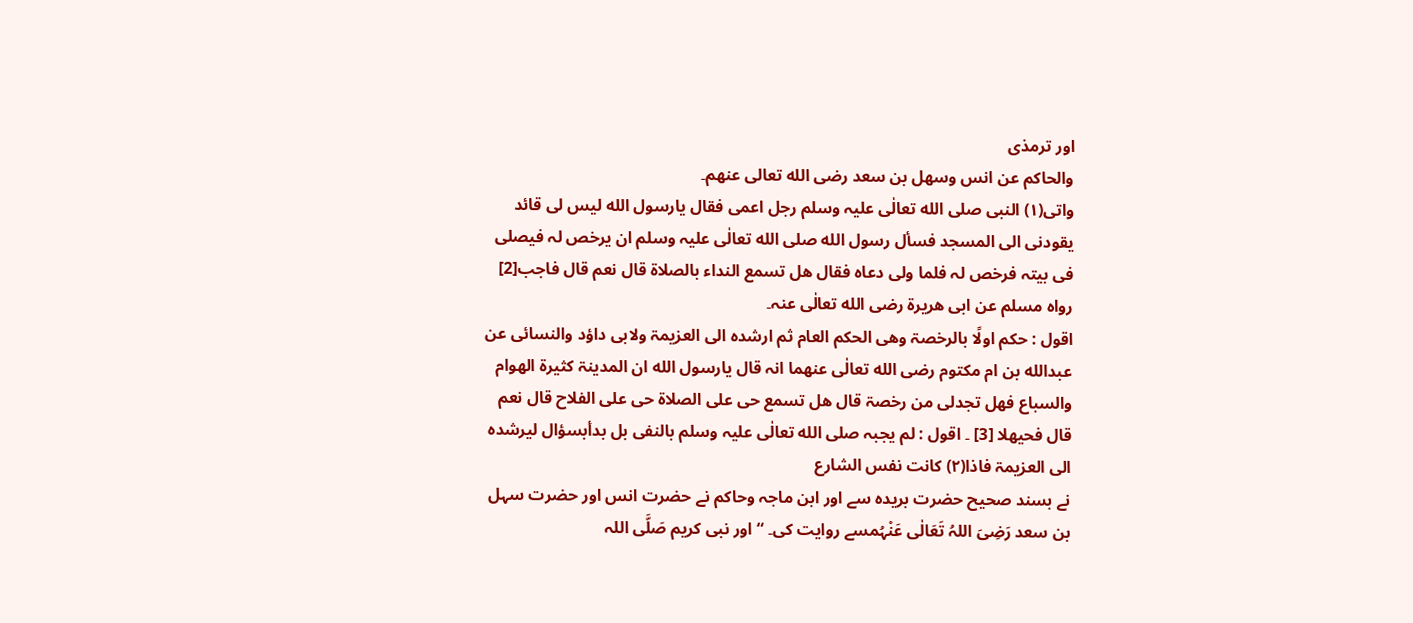اور ترمذی
والحاکم عن انس وسھل بن سعد رضی الله تعالی عنھم۔
واتی(۱) النبی صلی الله تعالٰی علیہ وسلم رجل اعمی فقال یارسول الله لیس لی قائد یقودنی الی المسجد فسأل رسول الله صلی الله تعالٰی علیہ وسلم ان یرخص لہ فیصلی فی بیتہ فرخص لہ فلما ولی دعاہ فقال ھل تسمع النداء بالصلاۃ قال نعم قال فاجب[2] رواہ مسلم عن ابی ھریرۃ رضی الله تعالٰی عنہ۔
اقول : حکم اولًا بالرخصۃ وھی الحکم العام ثم ارشدہ الی العزیمۃ ولابی داؤد والنسائی عن عبدالله بن ام مکتوم رضی الله تعالٰی عنھما انہ قال یارسول الله ان المدینۃ کثیرۃ الھوام والسباع فھل تجدلی من رخصۃ قال ھل تسمع حی علی الصلاۃ حی علی الفلاح قال نعم قال فحیھلا [3] ۔ اقول : لم یجبہ صلی الله تعالٰی علیہ وسلم بالنفی بل بدأبسؤال لیرشدہ الی العزیمۃ فاذا(۲) کانت نفس الشارع
نے بسند صحیح حضرت بریدہ سے اور ابن ماجہ وحاکم نے حضرت انس اور حضرت سہل بن سعد رَضِیَ اللہُ تَعَالٰی عَنْہُمسے روایت کی۔ “ اور نبی کریم صَلَّی اللہ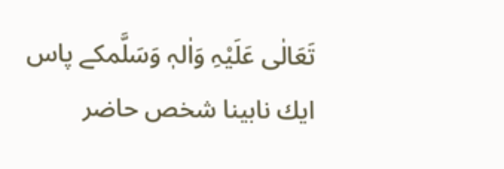تَعَالٰی عَلَیْہِ وَاٰلہٖ وَسَلَّمکے پاس ایك نابینا شخص حاضر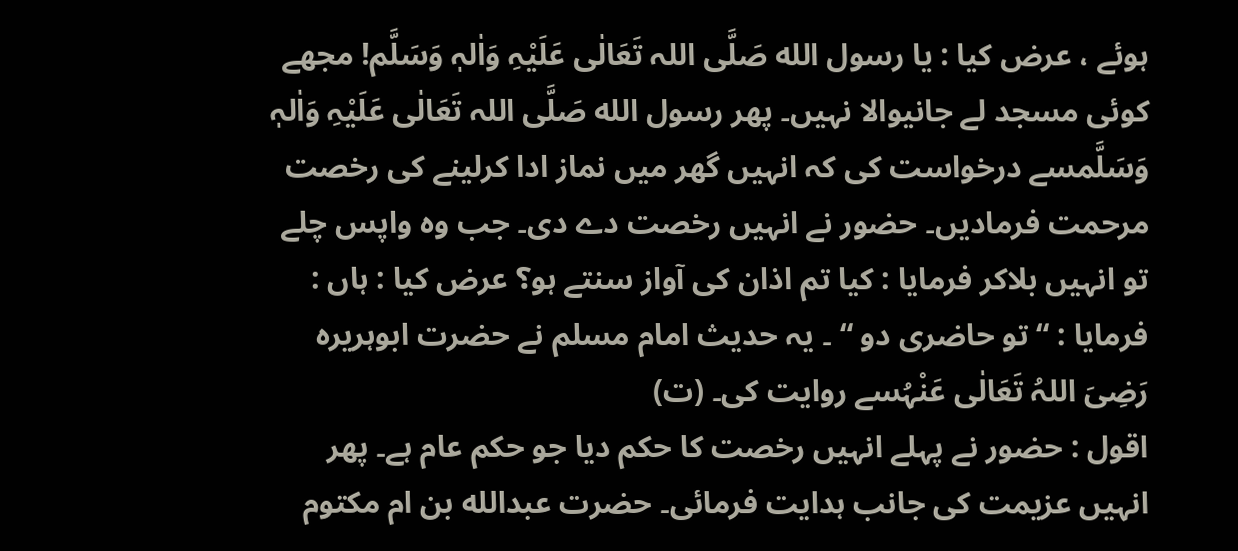ہوئے ، عرض کیا : یا رسول الله صَلَّی اللہ تَعَالٰی عَلَیْہِ وَاٰلہٖ وَسَلَّم! مجھے کوئی مسجد لے جانیوالا نہیں۔ پھر رسول الله صَلَّی اللہ تَعَالٰی عَلَیْہِ وَاٰلہٖ وَسَلَّمسے درخواست کی کہ انہیں گھر میں نماز ادا کرلینے کی رخصت مرحمت فرمادیں۔ حضور نے انہیں رخصت دے دی۔ جب وہ واپس چلے تو انہیں بلاکر فرمایا : کیا تم اذان کی آواز سنتے ہو؟ عرض کیا : ہاں : فرمایا : “ تو حاضری دو “ ۔ یہ حدیث امام مسلم نے حضرت ابوہریرہ رَضِیَ اللہُ تَعَالٰی عَنْہُسے روایت کی۔ (ت)
اقول : حضور نے پہلے انہیں رخصت کا حکم دیا جو حکم عام ہے۔ پھر انہیں عزیمت کی جانب ہدایت فرمائی۔ حضرت عبدالله بن ام مکتوم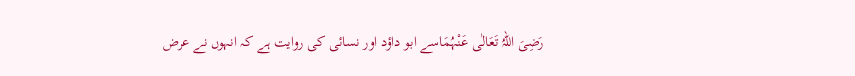رَضِیَ اللہُ تَعَالٰی عَنْہُمَاسے ابو داؤد اور نسائی کی روایت ہے کہ انہوں نے عرض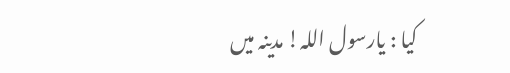کیا : یارسول اللہ! مدینہ میں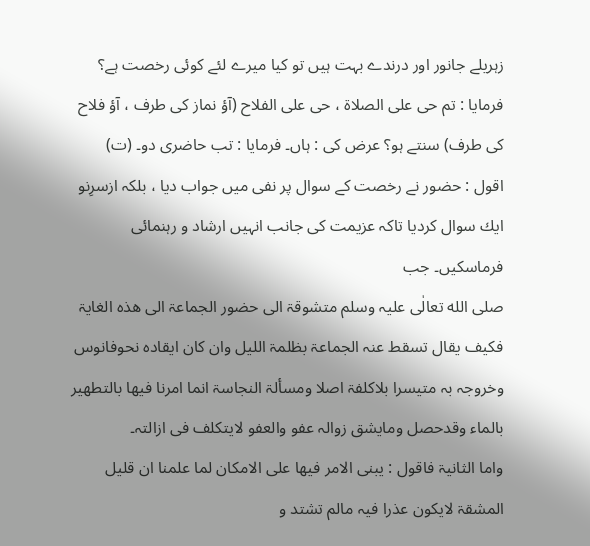زہریلے جانور اور درندے بہت ہیں تو کیا میرے لئے کوئی رخصت ہے؟ فرمایا : تم حی علی الصلاۃ ، حی علی الفلاح (آؤ نماز کی طرف ، آؤ فلاح کی طرف) سنتے ہو؟ عرض کی : ہاں۔ فرمایا : تب حاضری دو۔ (ت)
اقول : حضور نے رخصت کے سوال پر نفی میں جواب دیا ، بلکہ ازسرِنو ایك سوال کردیا تاکہ عزیمت کی جانب انہیں ارشاد و رہنمائی فرماسکیں۔ جب
صلی الله تعالٰی علیہ وسلم متشوقۃ الی حضور الجماعۃ الی ھذہ الغایۃ فکیف یقال تسقط عنہ الجماعۃ بظلمۃ اللیل وان کان ایقادہ نحوفانوس وخروجہ بہ متیسرا بلاکلفۃ اصلا ومسألۃ النجاسۃ انما امرنا فیھا بالتطھیر بالماء وقدحصل ومایشق زوالہ عفو والعفو لایتکلف فی ازالتہ۔
واما الثانیۃ فاقول : یبنی الامر فیھا علی الامکان لما علمنا ان قلیل المشقۃ لایکون عذرا فیہ مالم تشتد و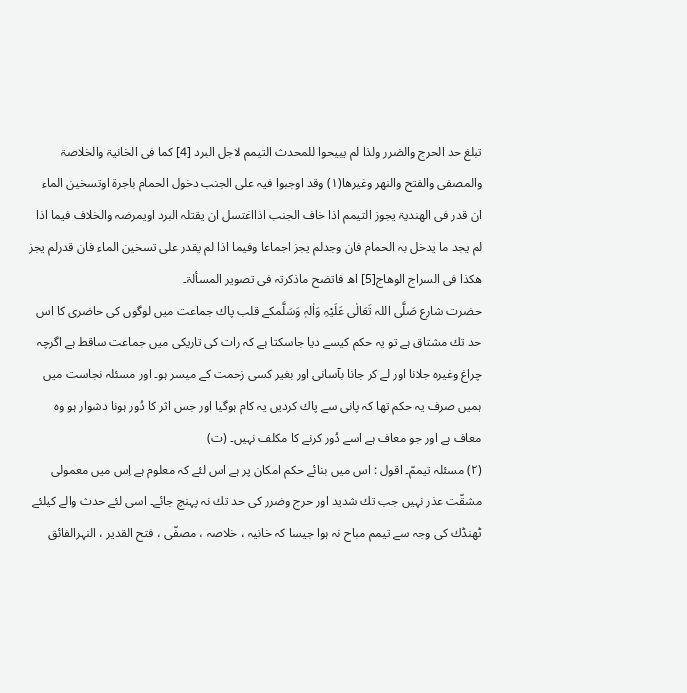تبلغ حد الحرج والضرر ولذا لم یبیحوا للمحدث التیمم لاجل البرد [4] کما فی الخانیۃ والخلاصۃ والمصفی والفتح والنھر وغیرھا(۱) وقد اوجبوا فیہ علی الجنب دخول الحمام باجرۃ اوتسخین الماء ان قدر فی الھندیۃ یجوز التیمم اذا خاف الجنب اذااغتسل ان یقتلہ البرد اویمرضہ والخلاف فیما اذا لم یجد ما یدخل بہ الحمام فان وجدلم یجز اجماعا وفیما اذا لم یقدر علی تسخین الماء فان قدرلم یجز ھکذا فی السراج الوھاج[5] اھ فاتضح ماذکرتہ فی تصویر المسألۃ۔
حضرت شارع صَلَّی اللہ تَعَالٰی عَلَیْہِ وَاٰلہٖ وَسَلَّمکے قلب پاك جماعت میں لوگوں کی حاضری کا اس حد تك مشتاق ہے تو یہ حکم کیسے دیا جاسکتا ہے کہ رات کی تاریکی میں جماعت ساقط ہے اگرچہ چراغ وغیرہ جلانا اور لے کر جانا بآسانی اور بغیر کسی زحمت کے میسر ہو۔ اور مسئلہ نجاست میں ہمیں صرف یہ حکم تھا کہ پانی سے پاك کردیں یہ کام ہوگیا اور جس اثر کا دُور ہونا دشوار ہو وہ معاف ہے اور جو معاف ہے اسے دُور کرنے کا مکلف نہیں۔ (ت)
(۲) مسئلہ تیممّ۔ اقول : اس میں بنائے حکم امکان پر ہے اس لئے کہ معلوم ہے اِس میں معمولی مشقّت عذر نہیں جب تك شدید اور حرج وضرر کی حد تك نہ پہنچ جائے۔ اسی لئے حدث والے کیلئے ٹھنڈك کی وجہ سے تیمم مباح نہ ہوا جیسا کہ خانیہ ، خلاصہ ، مصفّی ، فتح القدیر ، النہرالفائق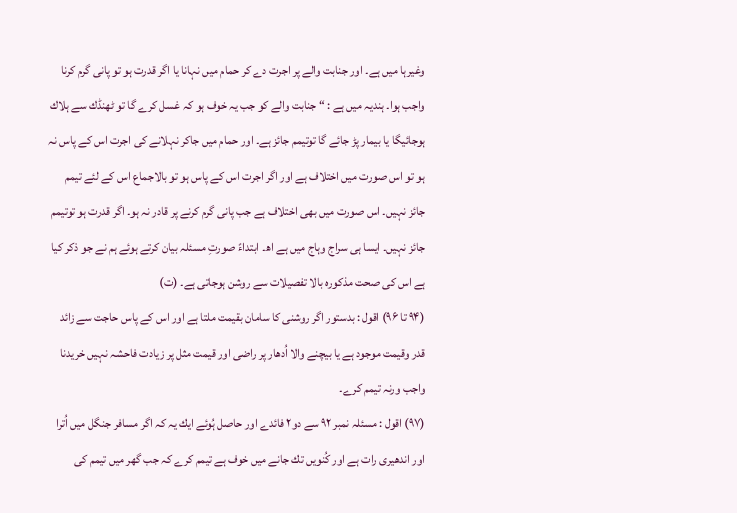وغیرہا میں ہے۔ اور جنابت والے پر اجرت دے کر حمام میں نہانا یا اگر قدرت ہو تو پانی گرم کرنا واجب ہوا۔ ہندیہ میں ہے : “ جنابت والے کو جب یہ خوف ہو کہ غسل کرے گا تو ٹھنڈك سے ہلاك ہوجائیگا یا بیمار پڑ جائے گا توتیمم جائز ہے۔ اور حمام میں جاکر نہلانے کی اجرت اس کے پاس نہ ہو تو اس صورت میں اختلاف ہے اور اگر اجرت اس کے پاس ہو تو بالاجماع اس کے لئے تیمم جائز نہیں۔ اس صورت میں بھی اختلاف ہے جب پانی گرم کرنے پر قادر نہ ہو۔ اگر قدرت ہو توتیمم جائز نہیں۔ ایسا ہی سراج وہاج میں ہے اھ۔ ابتداءً صورتِ مسئلہ بیان کرتے ہوئے ہم نے جو ذکر کیا ہے اس کی صحت مذکورہ بالا تفصیلات سے روشن ہوجاتی ہے۔ (ت)
(۹۴ تا ۹۶) اقول : بدستور اگر روشنی کا سامان بقیمت ملتا ہے اور اس کے پاس حاجت سے زائد قدر وقیمت موجود ہے یا بیچنے والا اُدھار پر راضی اور قیمت مثل پر زیادت فاحشہ نہیں خریدنا واجب ورنہ تیمم کرے۔
(۹۷) اقول : مسئلہ نمبر ۹۲ سے دو۲ فائدے اور حاصل ہُوئے ایك یہ کہ اگر مسافر جنگل میں اُترا اور اندھیری رات ہے اور کُنویں تك جانے میں خوف ہے تیمم کرے کہ جب گھر میں تیمم کی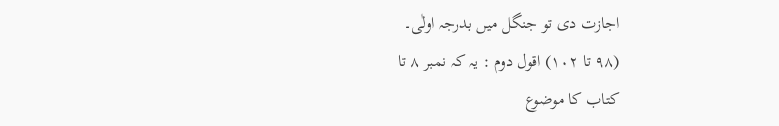اجازت دی تو جنگل میں بدرجہ اولٰی۔
(۹۸ تا ۱۰۲) اقول دوم : یہ کہ نمبر ۸ تا
کتاب کا موضوع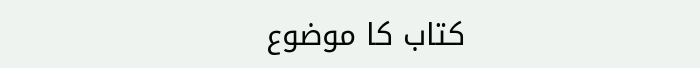کتاب کا موضوع